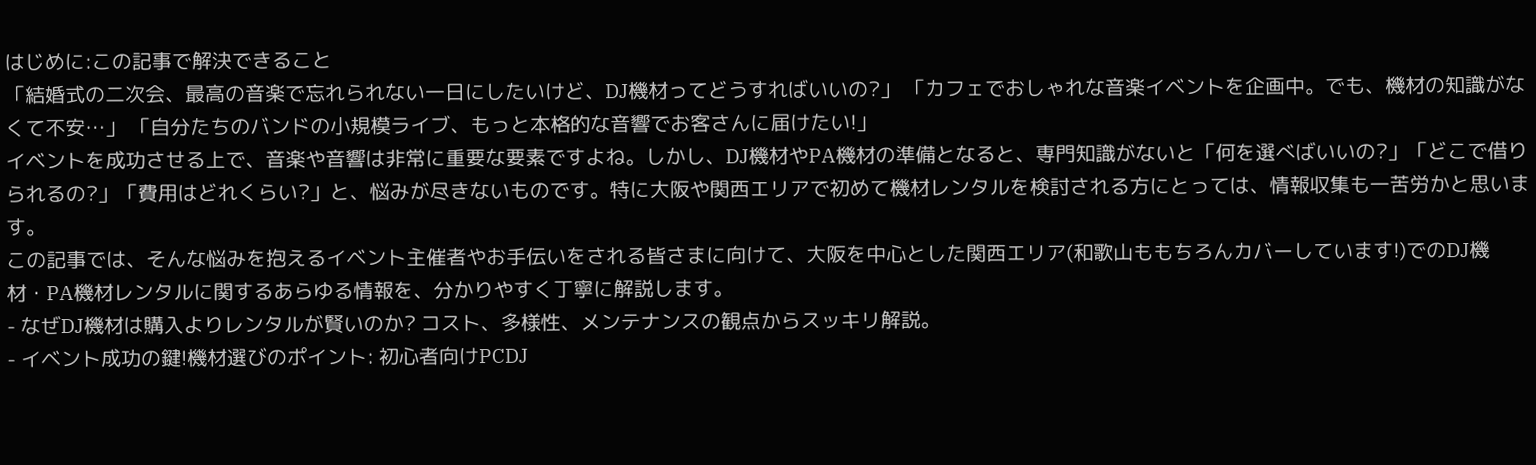はじめに:この記事で解決できること
「結婚式の二次会、最高の音楽で忘れられない一日にしたいけど、DJ機材ってどうすればいいの?」 「カフェでおしゃれな音楽イベントを企画中。でも、機材の知識がなくて不安…」 「自分たちのバンドの小規模ライブ、もっと本格的な音響でお客さんに届けたい!」
イベントを成功させる上で、音楽や音響は非常に重要な要素ですよね。しかし、DJ機材やPA機材の準備となると、専門知識がないと「何を選べばいいの?」「どこで借りられるの?」「費用はどれくらい?」と、悩みが尽きないものです。特に大阪や関西エリアで初めて機材レンタルを検討される方にとっては、情報収集も一苦労かと思います。
この記事では、そんな悩みを抱えるイベント主催者やお手伝いをされる皆さまに向けて、大阪を中心とした関西エリア(和歌山ももちろんカバーしています!)でのDJ機材・PA機材レンタルに関するあらゆる情報を、分かりやすく丁寧に解説します。
- なぜDJ機材は購入よりレンタルが賢いのか? コスト、多様性、メンテナンスの観点からスッキリ解説。
- イベント成功の鍵!機材選びのポイント: 初心者向けPCDJ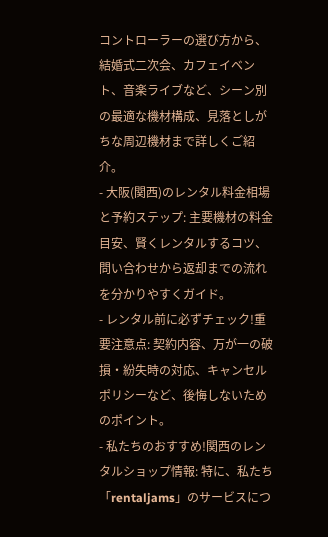コントローラーの選び方から、結婚式二次会、カフェイベント、音楽ライブなど、シーン別の最適な機材構成、見落としがちな周辺機材まで詳しくご紹介。
- 大阪(関西)のレンタル料金相場と予約ステップ: 主要機材の料金目安、賢くレンタルするコツ、問い合わせから返却までの流れを分かりやすくガイド。
- レンタル前に必ずチェック!重要注意点: 契約内容、万が一の破損・紛失時の対応、キャンセルポリシーなど、後悔しないためのポイント。
- 私たちのおすすめ!関西のレンタルショップ情報: 特に、私たち「rentaljams」のサービスにつ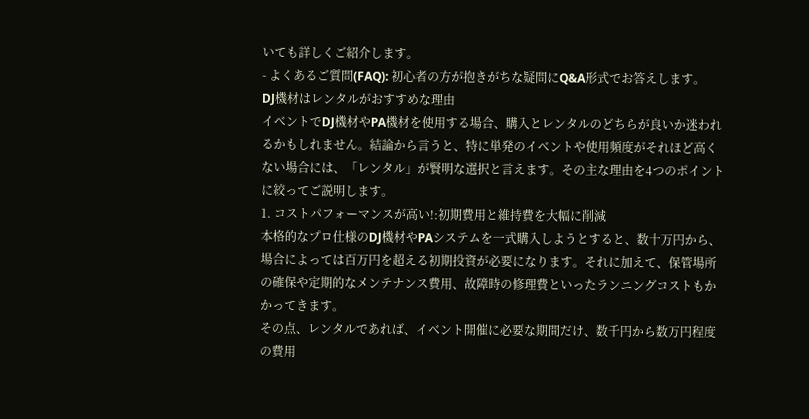いても詳しくご紹介します。
- よくあるご質問(FAQ): 初心者の方が抱きがちな疑問にQ&A形式でお答えします。
DJ機材はレンタルがおすすめな理由
イベントでDJ機材やPA機材を使用する場合、購入とレンタルのどちらが良いか迷われるかもしれません。結論から言うと、特に単発のイベントや使用頻度がそれほど高くない場合には、「レンタル」が賢明な選択と言えます。その主な理由を4つのポイントに絞ってご説明します。
1. コストパフォーマンスが高い!:初期費用と維持費を大幅に削減
本格的なプロ仕様のDJ機材やPAシステムを一式購入しようとすると、数十万円から、場合によっては百万円を超える初期投資が必要になります。それに加えて、保管場所の確保や定期的なメンテナンス費用、故障時の修理費といったランニングコストもかかってきます。
その点、レンタルであれば、イベント開催に必要な期間だけ、数千円から数万円程度の費用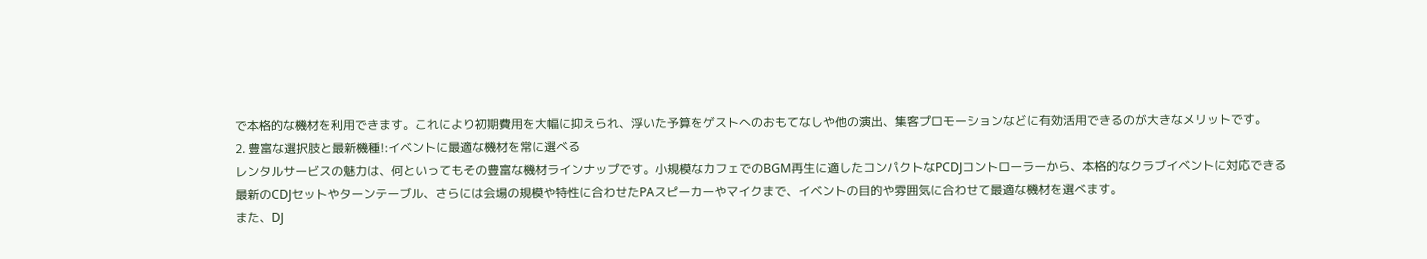で本格的な機材を利用できます。これにより初期費用を大幅に抑えられ、浮いた予算をゲストへのおもてなしや他の演出、集客プロモーションなどに有効活用できるのが大きなメリットです。
2. 豊富な選択肢と最新機種!:イベントに最適な機材を常に選べる
レンタルサービスの魅力は、何といってもその豊富な機材ラインナップです。小規模なカフェでのBGM再生に適したコンパクトなPCDJコントローラーから、本格的なクラブイベントに対応できる最新のCDJセットやターンテーブル、さらには会場の規模や特性に合わせたPAスピーカーやマイクまで、イベントの目的や雰囲気に合わせて最適な機材を選べます。
また、DJ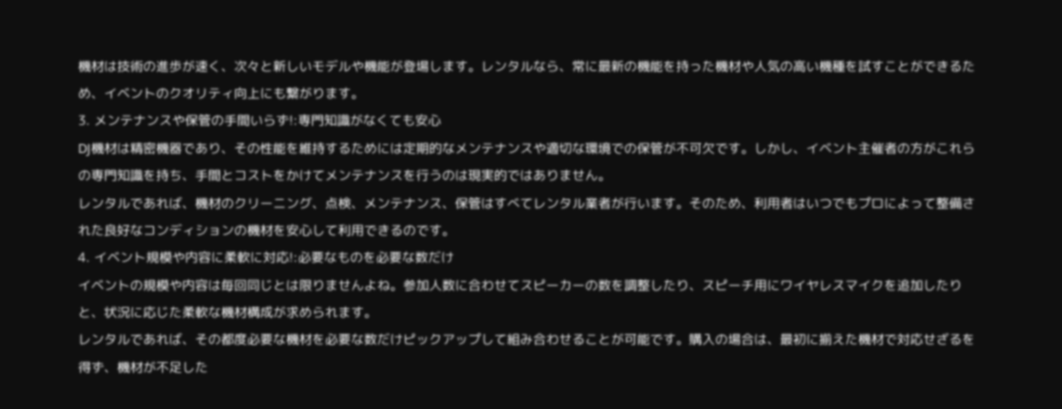機材は技術の進歩が速く、次々と新しいモデルや機能が登場します。レンタルなら、常に最新の機能を持った機材や人気の高い機種を試すことができるため、イベントのクオリティ向上にも繋がります。
3. メンテナンスや保管の手間いらず!:専門知識がなくても安心
DJ機材は精密機器であり、その性能を維持するためには定期的なメンテナンスや適切な環境での保管が不可欠です。しかし、イベント主催者の方がこれらの専門知識を持ち、手間とコストをかけてメンテナンスを行うのは現実的ではありません。
レンタルであれば、機材のクリーニング、点検、メンテナンス、保管はすべてレンタル業者が行います。そのため、利用者はいつでもプロによって整備された良好なコンディションの機材を安心して利用できるのです。
4. イベント規模や内容に柔軟に対応!:必要なものを必要な数だけ
イベントの規模や内容は毎回同じとは限りませんよね。参加人数に合わせてスピーカーの数を調整したり、スピーチ用にワイヤレスマイクを追加したりと、状況に応じた柔軟な機材構成が求められます。
レンタルであれば、その都度必要な機材を必要な数だけピックアップして組み合わせることが可能です。購入の場合は、最初に揃えた機材で対応せざるを得ず、機材が不足した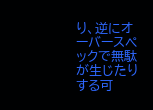り、逆にオーバースペックで無駄が生じたりする可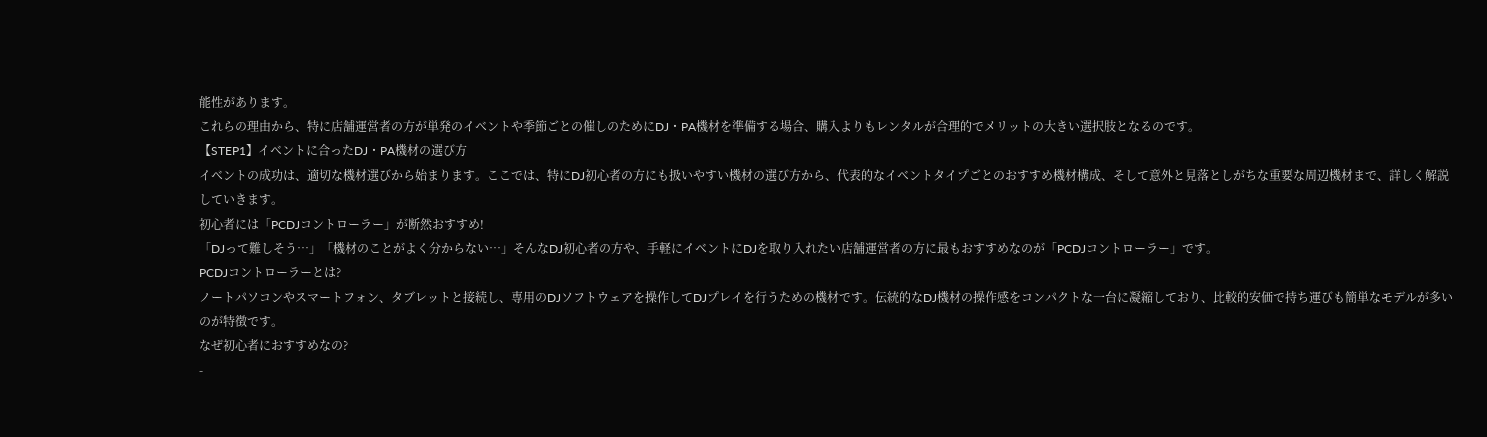能性があります。
これらの理由から、特に店舗運営者の方が単発のイベントや季節ごとの催しのためにDJ・PA機材を準備する場合、購入よりもレンタルが合理的でメリットの大きい選択肢となるのです。
【STEP1】イベントに合ったDJ・PA機材の選び方
イベントの成功は、適切な機材選びから始まります。ここでは、特にDJ初心者の方にも扱いやすい機材の選び方から、代表的なイベントタイプごとのおすすめ機材構成、そして意外と見落としがちな重要な周辺機材まで、詳しく解説していきます。
初心者には「PCDJコントローラー」が断然おすすめ!
「DJって難しそう…」「機材のことがよく分からない…」そんなDJ初心者の方や、手軽にイベントにDJを取り入れたい店舗運営者の方に最もおすすめなのが「PCDJコントローラー」です。
PCDJコントローラーとは?
ノートパソコンやスマートフォン、タブレットと接続し、専用のDJソフトウェアを操作してDJプレイを行うための機材です。伝統的なDJ機材の操作感をコンパクトな一台に凝縮しており、比較的安価で持ち運びも簡単なモデルが多いのが特徴です。
なぜ初心者におすすめなの?
-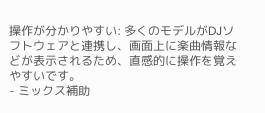操作が分かりやすい: 多くのモデルがDJソフトウェアと連携し、画面上に楽曲情報などが表示されるため、直感的に操作を覚えやすいです。
- ミックス補助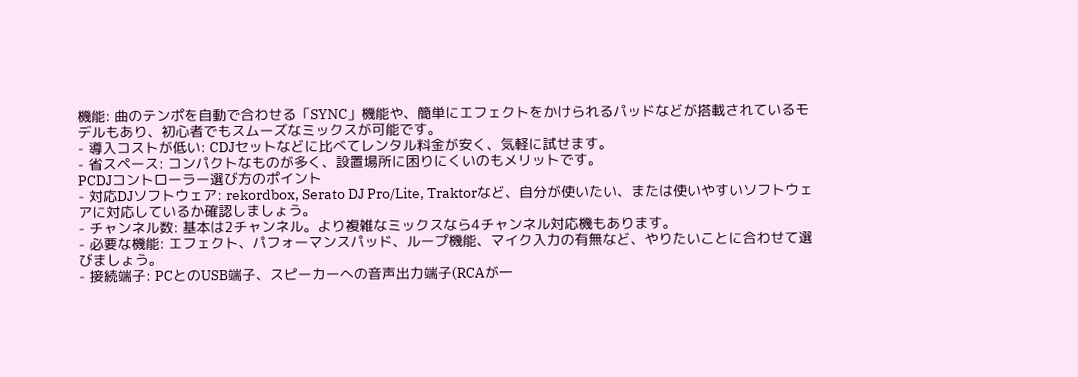機能: 曲のテンポを自動で合わせる「SYNC」機能や、簡単にエフェクトをかけられるパッドなどが搭載されているモデルもあり、初心者でもスムーズなミックスが可能です。
- 導入コストが低い: CDJセットなどに比べてレンタル料金が安く、気軽に試せます。
- 省スペース: コンパクトなものが多く、設置場所に困りにくいのもメリットです。
PCDJコントローラー選び方のポイント
- 対応DJソフトウェア: rekordbox, Serato DJ Pro/Lite, Traktorなど、自分が使いたい、または使いやすいソフトウェアに対応しているか確認しましょう。
- チャンネル数: 基本は2チャンネル。より複雑なミックスなら4チャンネル対応機もあります。
- 必要な機能: エフェクト、パフォーマンスパッド、ループ機能、マイク入力の有無など、やりたいことに合わせて選びましょう。
- 接続端子: PCとのUSB端子、スピーカーへの音声出力端子(RCAが一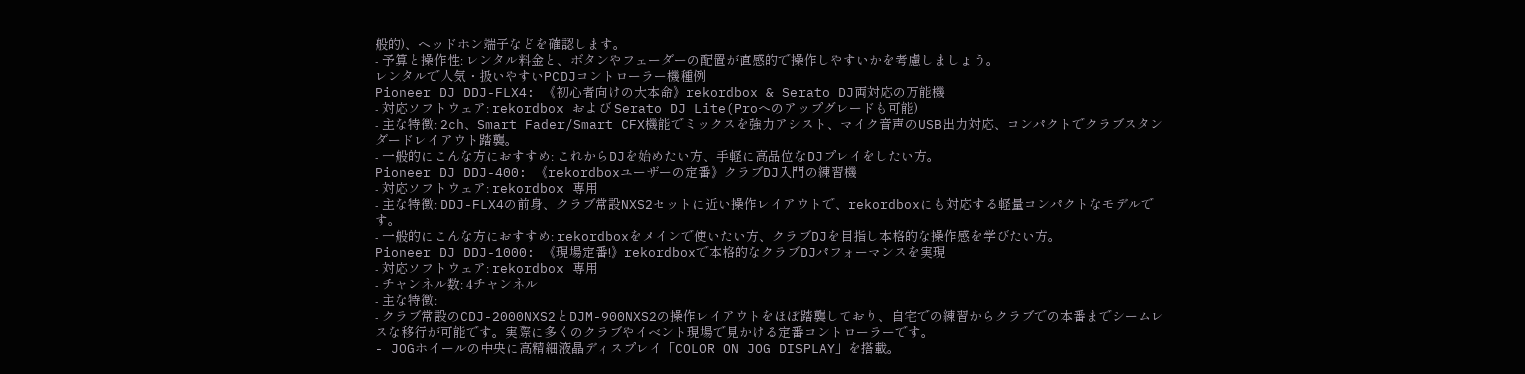般的)、ヘッドホン端子などを確認します。
- 予算と操作性: レンタル料金と、ボタンやフェーダーの配置が直感的で操作しやすいかを考慮しましょう。
レンタルで人気・扱いやすいPCDJコントローラー機種例
Pioneer DJ DDJ-FLX4: 《初心者向けの大本命》rekordbox & Serato DJ両対応の万能機
- 対応ソフトウェア: rekordbox および Serato DJ Lite(Proへのアップグレードも可能)
- 主な特徴: 2ch、Smart Fader/Smart CFX機能でミックスを強力アシスト、マイク音声のUSB出力対応、コンパクトでクラブスタンダードレイアウト踏襲。
- 一般的にこんな方におすすめ: これからDJを始めたい方、手軽に高品位なDJプレイをしたい方。
Pioneer DJ DDJ-400: 《rekordboxユーザーの定番》クラブDJ入門の練習機
- 対応ソフトウェア: rekordbox 専用
- 主な特徴: DDJ-FLX4の前身、クラブ常設NXS2セットに近い操作レイアウトで、rekordboxにも対応する軽量コンパクトなモデルです。
- 一般的にこんな方におすすめ: rekordboxをメインで使いたい方、クラブDJを目指し本格的な操作感を学びたい方。
Pioneer DJ DDJ-1000: 《現場定番!》rekordboxで本格的なクラブDJパフォーマンスを実現
- 対応ソフトウェア: rekordbox 専用
- チャンネル数: 4チャンネル
- 主な特徴:
- クラブ常設のCDJ-2000NXS2とDJM-900NXS2の操作レイアウトをほぼ踏襲しており、自宅での練習からクラブでの本番までシームレスな移行が可能です。実際に多くのクラブやイベント現場で見かける定番コントローラーです。
- JOGホイールの中央に高精細液晶ディスプレイ「COLOR ON JOG DISPLAY」を搭載。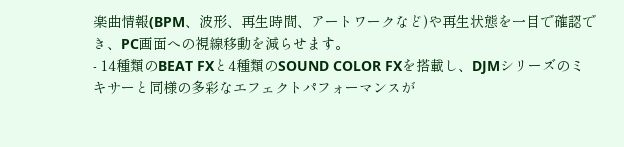楽曲情報(BPM、波形、再生時間、アートワークなど)や再生状態を一目で確認でき、PC画面への視線移動を減らせます。
- 14種類のBEAT FXと4種類のSOUND COLOR FXを搭載し、DJMシリーズのミキサーと同様の多彩なエフェクトパフォーマンスが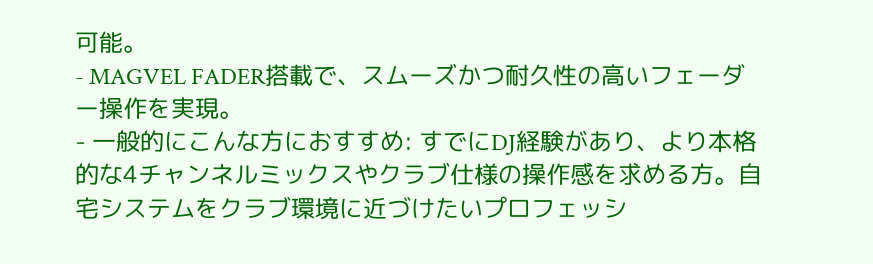可能。
- MAGVEL FADER搭載で、スムーズかつ耐久性の高いフェーダー操作を実現。
- 一般的にこんな方におすすめ: すでにDJ経験があり、より本格的な4チャンネルミックスやクラブ仕様の操作感を求める方。自宅システムをクラブ環境に近づけたいプロフェッシ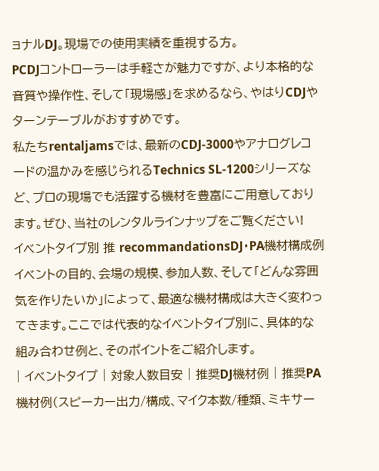ョナルDJ。現場での使用実績を重視する方。
PCDJコントローラーは手軽さが魅力ですが、より本格的な音質や操作性、そして「現場感」を求めるなら、やはりCDJやターンテーブルがおすすめです。
私たちrentaljamsでは、最新のCDJ-3000やアナログレコードの温かみを感じられるTechnics SL-1200シリーズなど、プロの現場でも活躍する機材を豊富にご用意しております。ぜひ、当社のレンタルラインナップをご覧ください!
イベントタイプ別 推 recommandationsDJ・PA機材構成例
イベントの目的、会場の規模、参加人数、そして「どんな雰囲気を作りたいか」によって、最適な機材構成は大きく変わってきます。ここでは代表的なイベントタイプ別に、具体的な組み合わせ例と、そのポイントをご紹介します。
| イベントタイプ | 対象人数目安 | 推奨DJ機材例 | 推奨PA機材例(スピーカー出力/構成、マイク本数/種類、ミキサー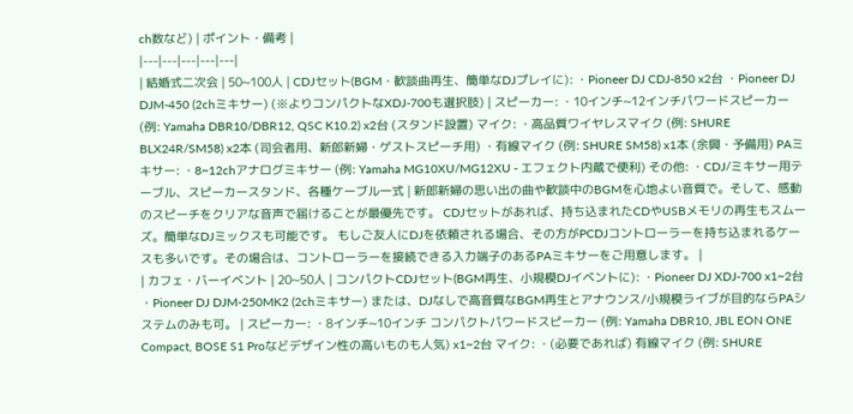ch数など) | ポイント・備考 |
|---|---|---|---|---|
| 結婚式二次会 | 50~100人 | CDJセット(BGM・歓談曲再生、簡単なDJプレイに): ・Pioneer DJ CDJ-850 x2台 ・Pioneer DJ DJM-450 (2chミキサー) (※よりコンパクトなXDJ-700も選択肢) | スピーカー: ・10インチ~12インチパワードスピーカー (例: Yamaha DBR10/DBR12, QSC K10.2) x2台 (スタンド設置) マイク: ・高品質ワイヤレスマイク (例: SHURE BLX24R/SM58) x2本 (司会者用、新郎新婦・ゲストスピーチ用) ・有線マイク (例: SHURE SM58) x1本 (余興・予備用) PAミキサー: ・8~12chアナログミキサー (例: Yamaha MG10XU/MG12XU - エフェクト内蔵で便利) その他: ・CDJ/ミキサー用テーブル、スピーカースタンド、各種ケーブル一式 | 新郎新婦の思い出の曲や歓談中のBGMを心地よい音質で。そして、感動のスピーチをクリアな音声で届けることが最優先です。 CDJセットがあれば、持ち込まれたCDやUSBメモリの再生もスムーズ。簡単なDJミックスも可能です。 もしご友人にDJを依頼される場合、その方がPCDJコントローラーを持ち込まれるケースも多いです。その場合は、コントローラーを接続できる入力端子のあるPAミキサーをご用意します。 |
| カフェ・バーイベント | 20~50人 | コンパクトCDJセット(BGM再生、小規模DJイベントに): ・Pioneer DJ XDJ-700 x1~2台 ・Pioneer DJ DJM-250MK2 (2chミキサー) または、DJなしで高音質なBGM再生とアナウンス/小規模ライブが目的ならPAシステムのみも可。 | スピーカー: ・8インチ~10インチ コンパクトパワードスピーカー (例: Yamaha DBR10, JBL EON ONE Compact, BOSE S1 Proなどデザイン性の高いものも人気) x1~2台 マイク: ・(必要であれば) 有線マイク (例: SHURE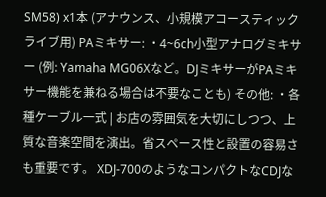SM58) x1本 (アナウンス、小規模アコースティックライブ用) PAミキサー: ・4~6ch小型アナログミキサー (例: Yamaha MG06Xなど。DJミキサーがPAミキサー機能を兼ねる場合は不要なことも) その他: ・各種ケーブル一式 | お店の雰囲気を大切にしつつ、上質な音楽空間を演出。省スペース性と設置の容易さも重要です。 XDJ-700のようなコンパクトなCDJな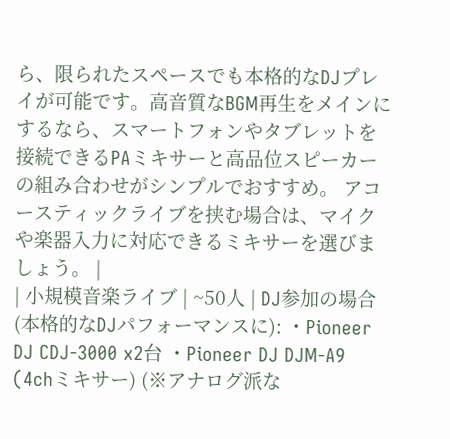ら、限られたスペースでも本格的なDJプレイが可能です。高音質なBGM再生をメインにするなら、スマートフォンやタブレットを接続できるPAミキサーと高品位スピーカーの組み合わせがシンプルでおすすめ。 アコースティックライブを挟む場合は、マイクや楽器入力に対応できるミキサーを選びましょう。 |
| 小規模音楽ライブ | ~50人 | DJ参加の場合(本格的なDJパフォーマンスに): ・Pioneer DJ CDJ-3000 x2台 ・Pioneer DJ DJM-A9 (4chミキサー) (※アナログ派な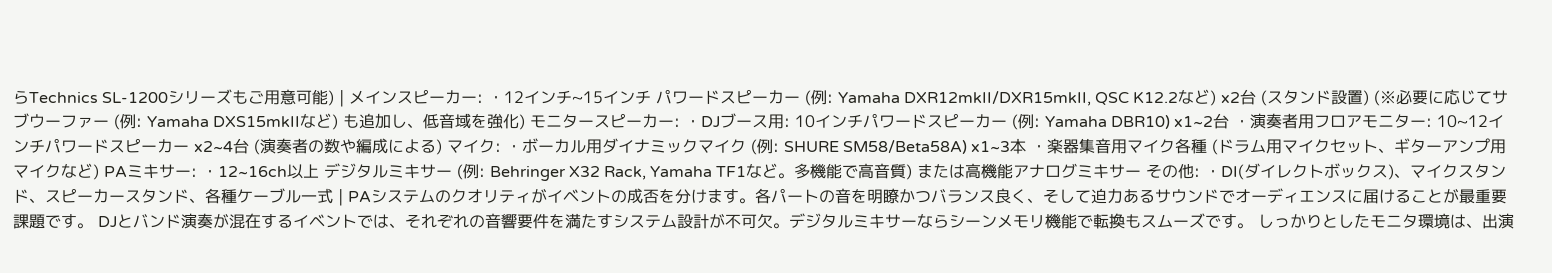らTechnics SL-1200シリーズもご用意可能) | メインスピーカー: ・12インチ~15インチ パワードスピーカー (例: Yamaha DXR12mkII/DXR15mkII, QSC K12.2など) x2台 (スタンド設置) (※必要に応じてサブウーファー (例: Yamaha DXS15mkIIなど) も追加し、低音域を強化) モニタースピーカー: ・DJブース用: 10インチパワードスピーカー (例: Yamaha DBR10) x1~2台 ・演奏者用フロアモニター: 10~12インチパワードスピーカー x2~4台 (演奏者の数や編成による) マイク: ・ボーカル用ダイナミックマイク (例: SHURE SM58/Beta58A) x1~3本 ・楽器集音用マイク各種 (ドラム用マイクセット、ギターアンプ用マイクなど) PAミキサー: ・12~16ch以上 デジタルミキサー (例: Behringer X32 Rack, Yamaha TF1など。多機能で高音質) または高機能アナログミキサー その他: ・DI(ダイレクトボックス)、マイクスタンド、スピーカースタンド、各種ケーブル一式 | PAシステムのクオリティがイベントの成否を分けます。各パートの音を明瞭かつバランス良く、そして迫力あるサウンドでオーディエンスに届けることが最重要課題です。 DJとバンド演奏が混在するイベントでは、それぞれの音響要件を満たすシステム設計が不可欠。デジタルミキサーならシーンメモリ機能で転換もスムーズです。 しっかりとしたモニタ環境は、出演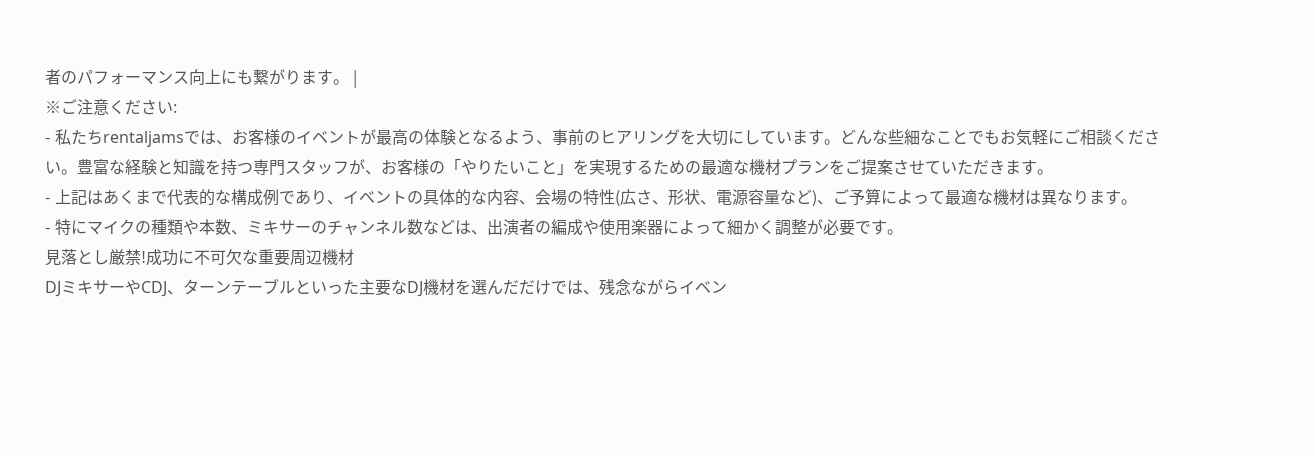者のパフォーマンス向上にも繋がります。 |
※ご注意ください:
- 私たちrentaljamsでは、お客様のイベントが最高の体験となるよう、事前のヒアリングを大切にしています。どんな些細なことでもお気軽にご相談ください。豊富な経験と知識を持つ専門スタッフが、お客様の「やりたいこと」を実現するための最適な機材プランをご提案させていただきます。
- 上記はあくまで代表的な構成例であり、イベントの具体的な内容、会場の特性(広さ、形状、電源容量など)、ご予算によって最適な機材は異なります。
- 特にマイクの種類や本数、ミキサーのチャンネル数などは、出演者の編成や使用楽器によって細かく調整が必要です。
見落とし厳禁!成功に不可欠な重要周辺機材
DJミキサーやCDJ、ターンテーブルといった主要なDJ機材を選んだだけでは、残念ながらイベン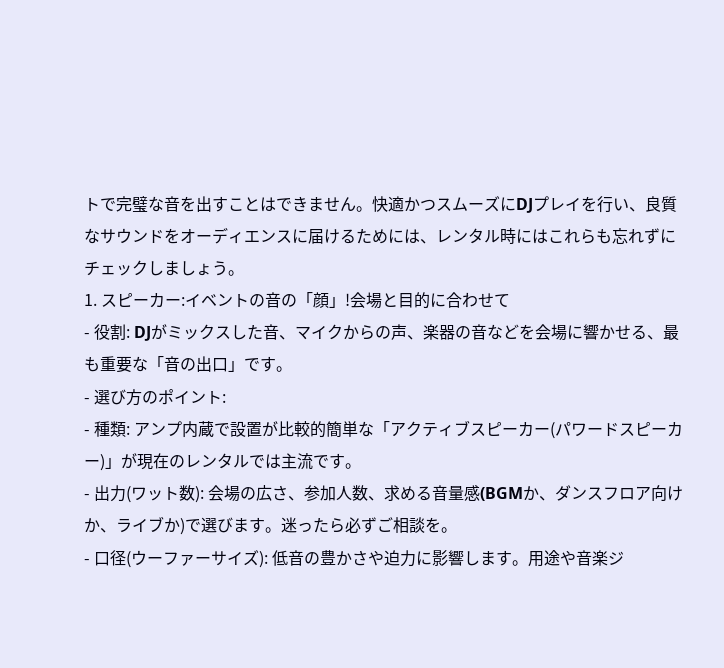トで完璧な音を出すことはできません。快適かつスムーズにDJプレイを行い、良質なサウンドをオーディエンスに届けるためには、レンタル時にはこれらも忘れずにチェックしましょう。
1. スピーカー:イベントの音の「顔」!会場と目的に合わせて
- 役割: DJがミックスした音、マイクからの声、楽器の音などを会場に響かせる、最も重要な「音の出口」です。
- 選び方のポイント:
- 種類: アンプ内蔵で設置が比較的簡単な「アクティブスピーカー(パワードスピーカー)」が現在のレンタルでは主流です。
- 出力(ワット数): 会場の広さ、参加人数、求める音量感(BGMか、ダンスフロア向けか、ライブか)で選びます。迷ったら必ずご相談を。
- 口径(ウーファーサイズ): 低音の豊かさや迫力に影響します。用途や音楽ジ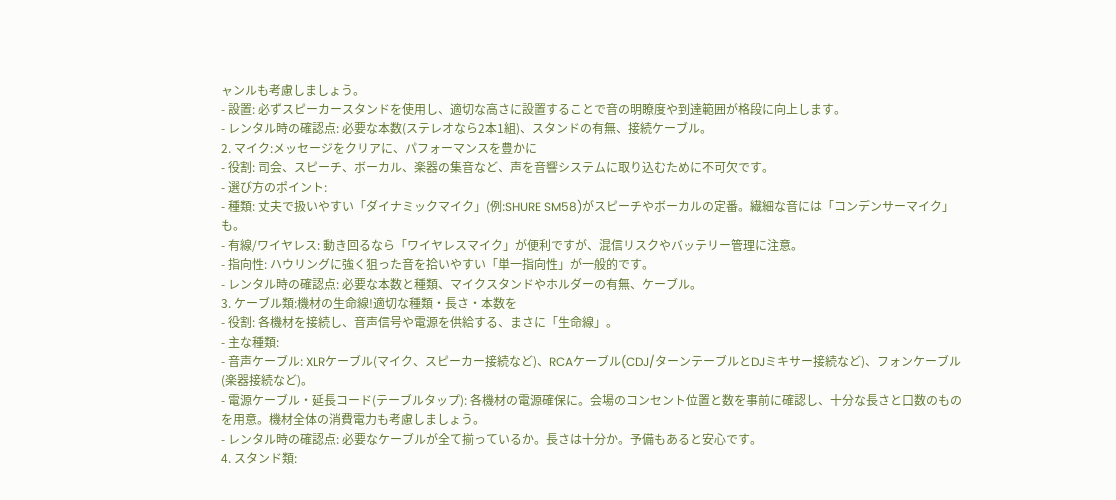ャンルも考慮しましょう。
- 設置: 必ずスピーカースタンドを使用し、適切な高さに設置することで音の明瞭度や到達範囲が格段に向上します。
- レンタル時の確認点: 必要な本数(ステレオなら2本1組)、スタンドの有無、接続ケーブル。
2. マイク:メッセージをクリアに、パフォーマンスを豊かに
- 役割: 司会、スピーチ、ボーカル、楽器の集音など、声を音響システムに取り込むために不可欠です。
- 選び方のポイント:
- 種類: 丈夫で扱いやすい「ダイナミックマイク」(例:SHURE SM58)がスピーチやボーカルの定番。繊細な音には「コンデンサーマイク」も。
- 有線/ワイヤレス: 動き回るなら「ワイヤレスマイク」が便利ですが、混信リスクやバッテリー管理に注意。
- 指向性: ハウリングに強く狙った音を拾いやすい「単一指向性」が一般的です。
- レンタル時の確認点: 必要な本数と種類、マイクスタンドやホルダーの有無、ケーブル。
3. ケーブル類:機材の生命線!適切な種類・長さ・本数を
- 役割: 各機材を接続し、音声信号や電源を供給する、まさに「生命線」。
- 主な種類:
- 音声ケーブル: XLRケーブル(マイク、スピーカー接続など)、RCAケーブル(CDJ/ターンテーブルとDJミキサー接続など)、フォンケーブル(楽器接続など)。
- 電源ケーブル・延長コード(テーブルタップ): 各機材の電源確保に。会場のコンセント位置と数を事前に確認し、十分な長さと口数のものを用意。機材全体の消費電力も考慮しましょう。
- レンタル時の確認点: 必要なケーブルが全て揃っているか。長さは十分か。予備もあると安心です。
4. スタンド類: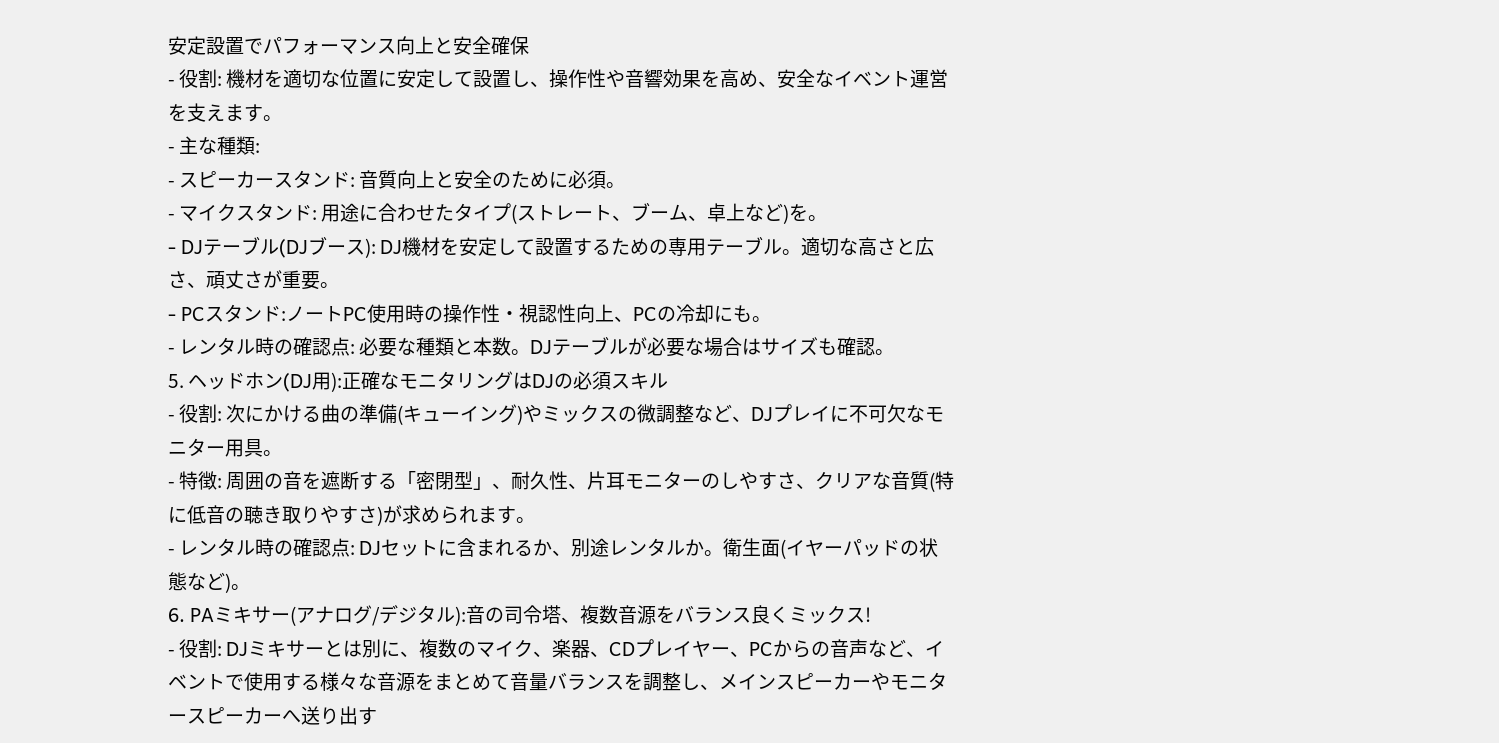安定設置でパフォーマンス向上と安全確保
- 役割: 機材を適切な位置に安定して設置し、操作性や音響効果を高め、安全なイベント運営を支えます。
- 主な種類:
- スピーカースタンド: 音質向上と安全のために必須。
- マイクスタンド: 用途に合わせたタイプ(ストレート、ブーム、卓上など)を。
- DJテーブル(DJブース): DJ機材を安定して設置するための専用テーブル。適切な高さと広さ、頑丈さが重要。
- PCスタンド:ノートPC使用時の操作性・視認性向上、PCの冷却にも。
- レンタル時の確認点: 必要な種類と本数。DJテーブルが必要な場合はサイズも確認。
5. ヘッドホン(DJ用):正確なモニタリングはDJの必須スキル
- 役割: 次にかける曲の準備(キューイング)やミックスの微調整など、DJプレイに不可欠なモニター用具。
- 特徴: 周囲の音を遮断する「密閉型」、耐久性、片耳モニターのしやすさ、クリアな音質(特に低音の聴き取りやすさ)が求められます。
- レンタル時の確認点: DJセットに含まれるか、別途レンタルか。衛生面(イヤーパッドの状態など)。
6. PAミキサー(アナログ/デジタル):音の司令塔、複数音源をバランス良くミックス!
- 役割: DJミキサーとは別に、複数のマイク、楽器、CDプレイヤー、PCからの音声など、イベントで使用する様々な音源をまとめて音量バランスを調整し、メインスピーカーやモニタースピーカーへ送り出す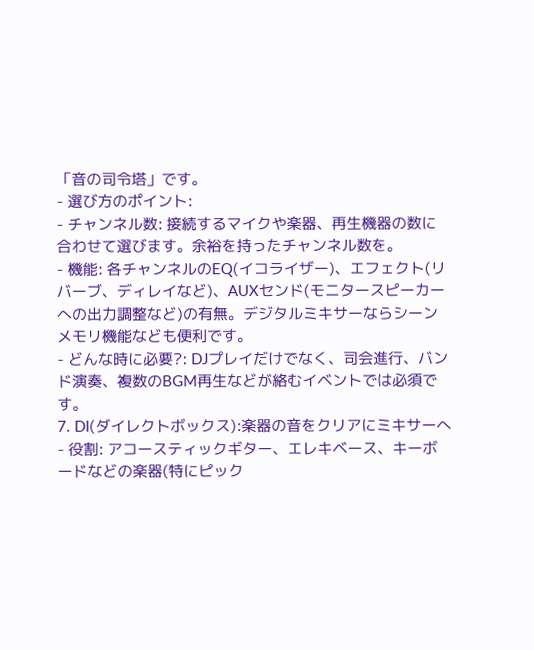「音の司令塔」です。
- 選び方のポイント:
- チャンネル数: 接続するマイクや楽器、再生機器の数に合わせて選びます。余裕を持ったチャンネル数を。
- 機能: 各チャンネルのEQ(イコライザー)、エフェクト(リバーブ、ディレイなど)、AUXセンド(モニタースピーカーへの出力調整など)の有無。デジタルミキサーならシーンメモリ機能なども便利です。
- どんな時に必要?: DJプレイだけでなく、司会進行、バンド演奏、複数のBGM再生などが絡むイベントでは必須です。
7. DI(ダイレクトボックス):楽器の音をクリアにミキサーへ
- 役割: アコースティックギター、エレキベース、キーボードなどの楽器(特にピック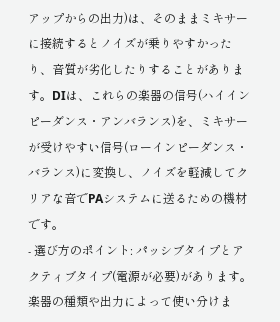アップからの出力)は、そのままミキサーに接続するとノイズが乗りやすかったり、音質が劣化したりすることがあります。DIは、これらの楽器の信号(ハイインピーダンス・アンバランス)を、ミキサーが受けやすい信号(ローインピーダンス・バランス)に変換し、ノイズを軽減してクリアな音でPAシステムに送るための機材です。
- 選び方のポイント: パッシブタイプとアクティブタイプ(電源が必要)があります。楽器の種類や出力によって使い分けま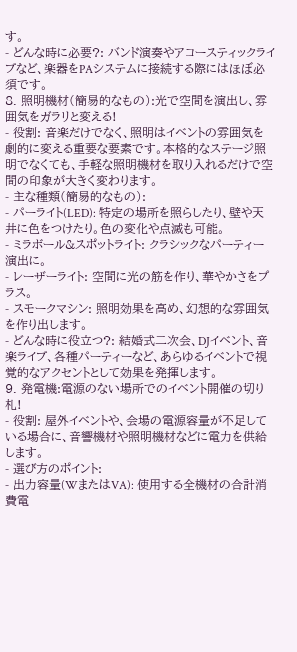す。
- どんな時に必要?: バンド演奏やアコースティックライブなど、楽器をPAシステムに接続する際にはほぼ必須です。
8. 照明機材(簡易的なもの):光で空間を演出し、雰囲気をガラリと変える!
- 役割: 音楽だけでなく、照明はイベントの雰囲気を劇的に変える重要な要素です。本格的なステージ照明でなくても、手軽な照明機材を取り入れるだけで空間の印象が大きく変わります。
- 主な種類(簡易的なもの):
- パーライト(LED): 特定の場所を照らしたり、壁や天井に色をつけたり。色の変化や点滅も可能。
- ミラボール&スポットライト: クラシックなパーティー演出に。
- レーザーライト: 空間に光の筋を作り、華やかさをプラス。
- スモークマシン: 照明効果を高め、幻想的な雰囲気を作り出します。
- どんな時に役立つ?: 結婚式二次会、DJイベント、音楽ライブ、各種パーティーなど、あらゆるイベントで視覚的なアクセントとして効果を発揮します。
9. 発電機:電源のない場所でのイベント開催の切り札!
- 役割: 屋外イベントや、会場の電源容量が不足している場合に、音響機材や照明機材などに電力を供給します。
- 選び方のポイント:
- 出力容量(WまたはVA): 使用する全機材の合計消費電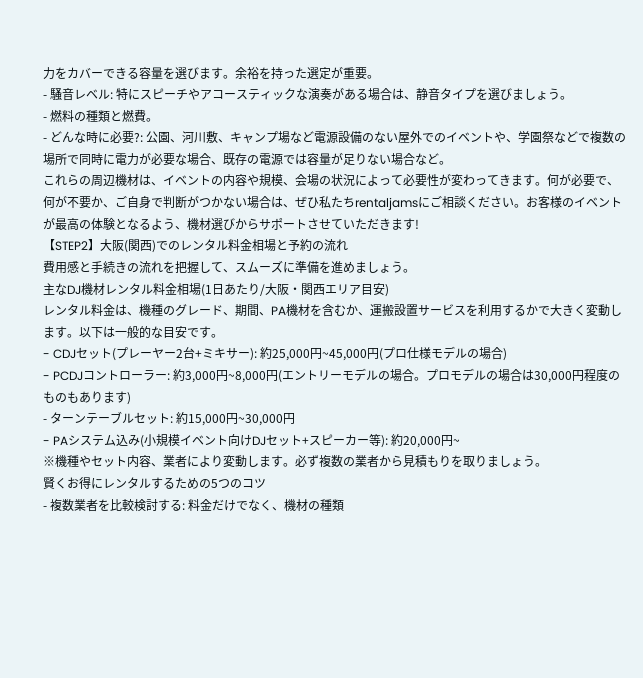力をカバーできる容量を選びます。余裕を持った選定が重要。
- 騒音レベル: 特にスピーチやアコースティックな演奏がある場合は、静音タイプを選びましょう。
- 燃料の種類と燃費。
- どんな時に必要?: 公園、河川敷、キャンプ場など電源設備のない屋外でのイベントや、学園祭などで複数の場所で同時に電力が必要な場合、既存の電源では容量が足りない場合など。
これらの周辺機材は、イベントの内容や規模、会場の状況によって必要性が変わってきます。何が必要で、何が不要か、ご自身で判断がつかない場合は、ぜひ私たちrentaljamsにご相談ください。お客様のイベントが最高の体験となるよう、機材選びからサポートさせていただきます!
【STEP2】大阪(関西)でのレンタル料金相場と予約の流れ
費用感と手続きの流れを把握して、スムーズに準備を進めましょう。
主なDJ機材レンタル料金相場(1日あたり/大阪・関西エリア目安)
レンタル料金は、機種のグレード、期間、PA機材を含むか、運搬設置サービスを利用するかで大きく変動します。以下は一般的な目安です。
- CDJセット(プレーヤー2台+ミキサー): 約25,000円~45,000円(プロ仕様モデルの場合)
- PCDJコントローラー: 約3,000円~8,000円(エントリーモデルの場合。プロモデルの場合は30,000円程度のものもあります)
- ターンテーブルセット: 約15,000円~30,000円
- PAシステム込み(小規模イベント向けDJセット+スピーカー等): 約20,000円~
※機種やセット内容、業者により変動します。必ず複数の業者から見積もりを取りましょう。
賢くお得にレンタルするための5つのコツ
- 複数業者を比較検討する: 料金だけでなく、機材の種類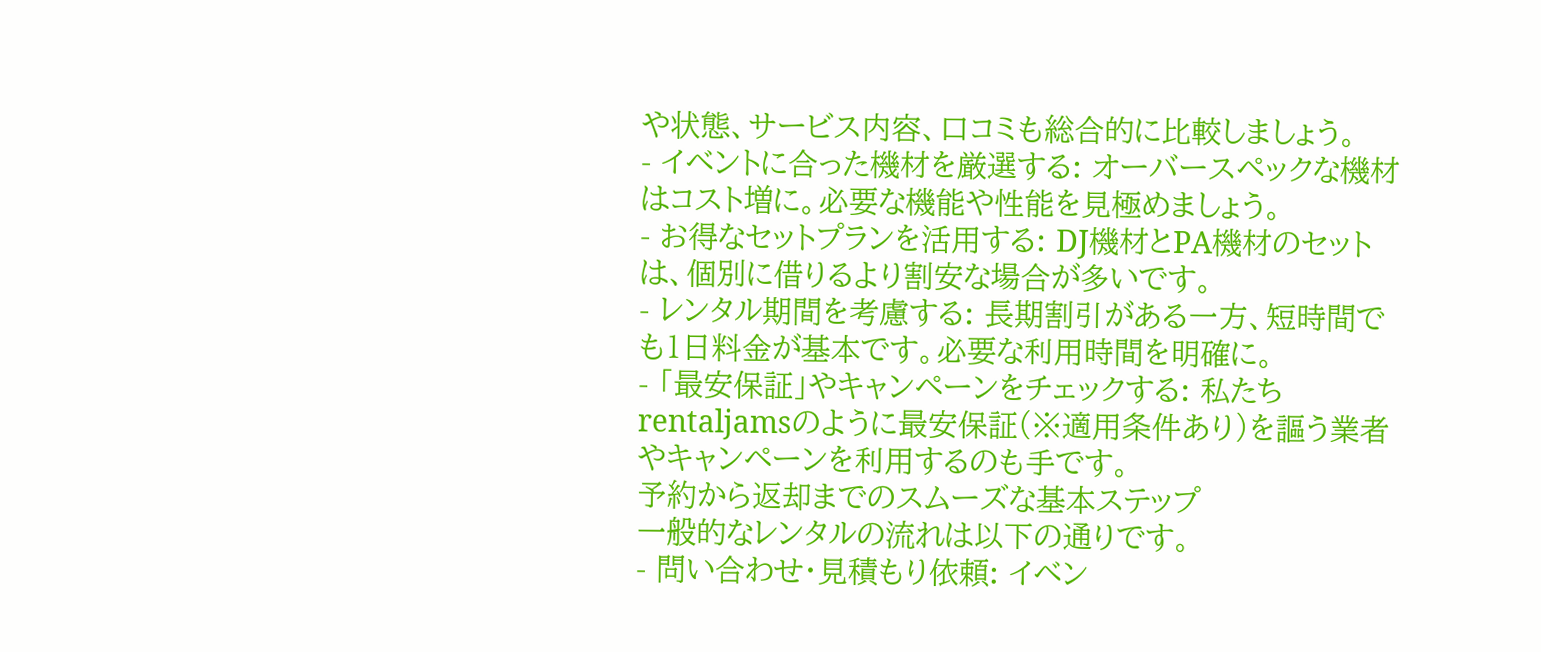や状態、サービス内容、口コミも総合的に比較しましょう。
- イベントに合った機材を厳選する: オーバースペックな機材はコスト増に。必要な機能や性能を見極めましょう。
- お得なセットプランを活用する: DJ機材とPA機材のセットは、個別に借りるより割安な場合が多いです。
- レンタル期間を考慮する: 長期割引がある一方、短時間でも1日料金が基本です。必要な利用時間を明確に。
- 「最安保証」やキャンペーンをチェックする: 私たちrentaljamsのように最安保証(※適用条件あり)を謳う業者やキャンペーンを利用するのも手です。
予約から返却までのスムーズな基本ステップ
一般的なレンタルの流れは以下の通りです。
- 問い合わせ・見積もり依頼: イベン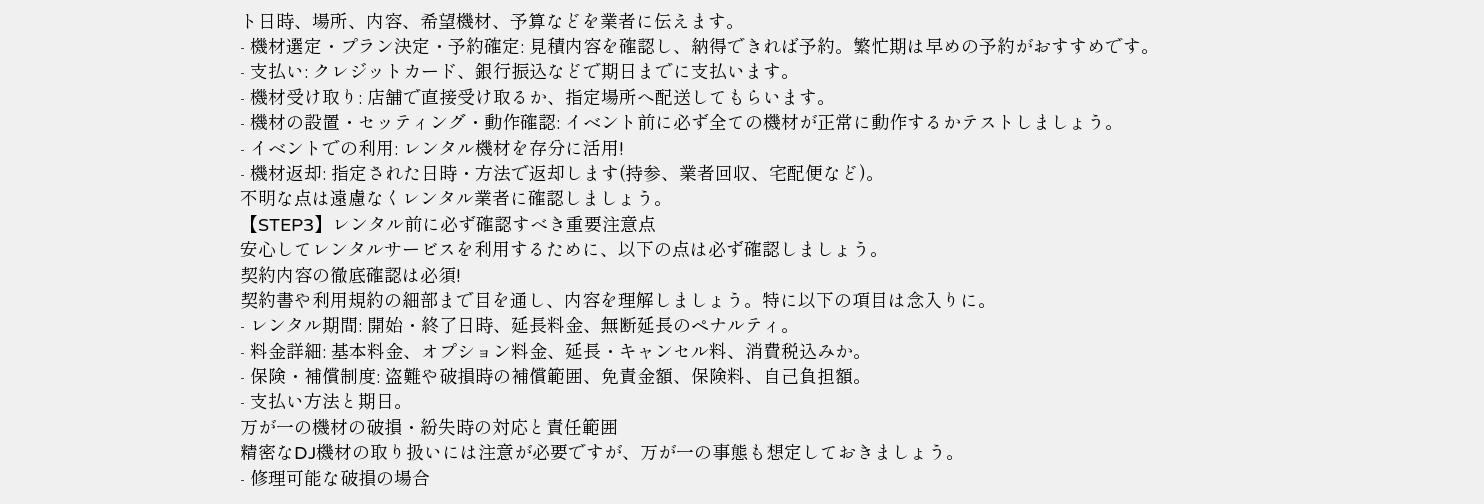ト日時、場所、内容、希望機材、予算などを業者に伝えます。
- 機材選定・プラン決定・予約確定: 見積内容を確認し、納得できれば予約。繁忙期は早めの予約がおすすめです。
- 支払い: クレジットカード、銀行振込などで期日までに支払います。
- 機材受け取り: 店舗で直接受け取るか、指定場所へ配送してもらいます。
- 機材の設置・セッティング・動作確認: イベント前に必ず全ての機材が正常に動作するかテストしましょう。
- イベントでの利用: レンタル機材を存分に活用!
- 機材返却: 指定された日時・方法で返却します(持参、業者回収、宅配便など)。
不明な点は遠慮なくレンタル業者に確認しましょう。
【STEP3】レンタル前に必ず確認すべき重要注意点
安心してレンタルサービスを利用するために、以下の点は必ず確認しましょう。
契約内容の徹底確認は必須!
契約書や利用規約の細部まで目を通し、内容を理解しましょう。特に以下の項目は念入りに。
- レンタル期間: 開始・終了日時、延長料金、無断延長のペナルティ。
- 料金詳細: 基本料金、オプション料金、延長・キャンセル料、消費税込みか。
- 保険・補償制度: 盗難や破損時の補償範囲、免責金額、保険料、自己負担額。
- 支払い方法と期日。
万が一の機材の破損・紛失時の対応と責任範囲
精密なDJ機材の取り扱いには注意が必要ですが、万が一の事態も想定しておきましょう。
- 修理可能な破損の場合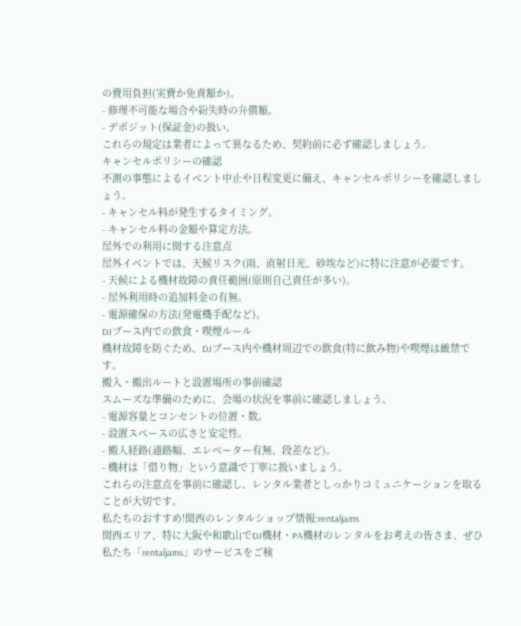の費用負担(実費か免責額か)。
- 修理不可能な場合や紛失時の弁償額。
- デポジット(保証金)の扱い。
これらの規定は業者によって異なるため、契約前に必ず確認しましょう。
キャンセルポリシーの確認
不測の事態によるイベント中止や日程変更に備え、キャンセルポリシーを確認しましょう。
- キャンセル料が発生するタイミング。
- キャンセル料の金額や算定方法。
屋外での利用に関する注意点
屋外イベントでは、天候リスク(雨、直射日光、砂埃など)に特に注意が必要です。
- 天候による機材故障の責任範囲(原則自己責任が多い)。
- 屋外利用時の追加料金の有無。
- 電源確保の方法(発電機手配など)。
DJブース内での飲食・喫煙ルール
機材故障を防ぐため、DJブース内や機材周辺での飲食(特に飲み物)や喫煙は厳禁です。
搬入・搬出ルートと設置場所の事前確認
スムーズな準備のために、会場の状況を事前に確認しましょう。
- 電源容量とコンセントの位置・数。
- 設置スペースの広さと安定性。
- 搬入経路(通路幅、エレベーター有無、段差など)。
- 機材は「借り物」という意識で丁寧に扱いましょう。
これらの注意点を事前に確認し、レンタル業者としっかりコミュニケーションを取ることが大切です。
私たちのおすすめ!関西のレンタルショップ情報:rentaljams
関西エリア、特に大阪や和歌山でDJ機材・PA機材のレンタルをお考えの皆さま、ぜひ私たち「rentaljams」のサービスをご検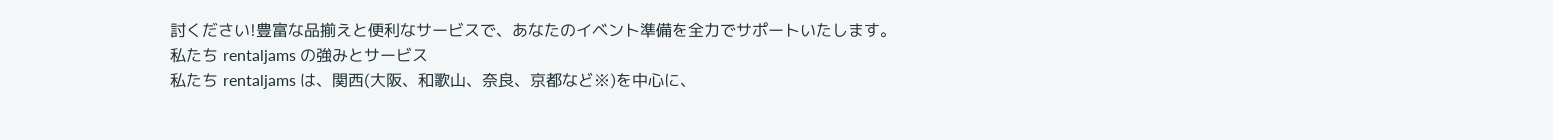討ください!豊富な品揃えと便利なサービスで、あなたのイベント準備を全力でサポートいたします。
私たち rentaljams の強みとサービス
私たち rentaljams は、関西(大阪、和歌山、奈良、京都など※)を中心に、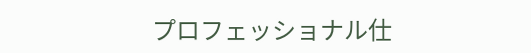プロフェッショナル仕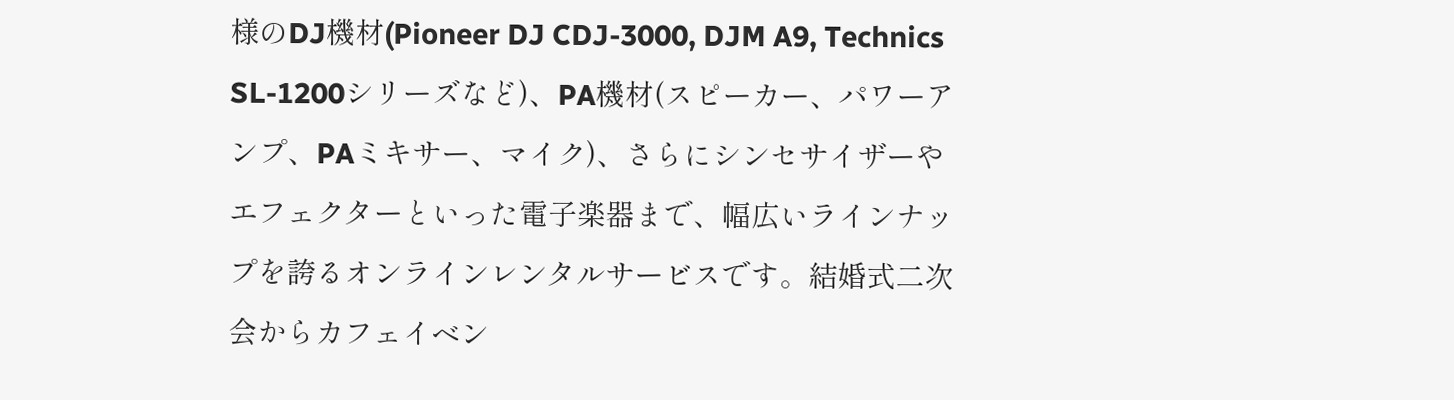様のDJ機材(Pioneer DJ CDJ-3000, DJM A9, Technics SL-1200シリーズなど)、PA機材(スピーカー、パワーアンプ、PAミキサー、マイク)、さらにシンセサイザーやエフェクターといった電子楽器まで、幅広いラインナップを誇るオンラインレンタルサービスです。結婚式二次会からカフェイベン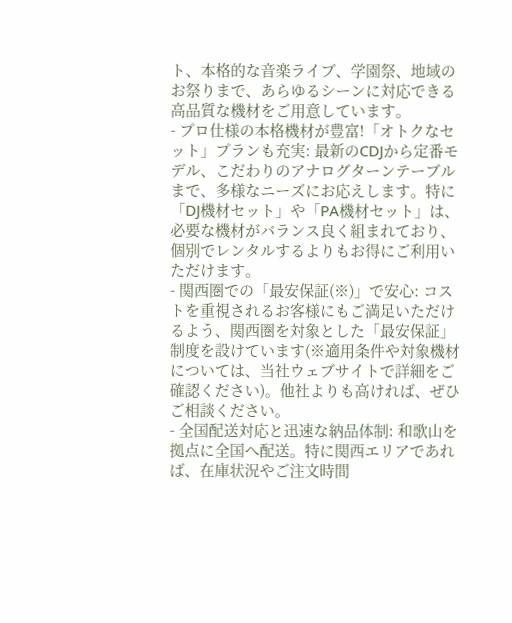ト、本格的な音楽ライブ、学園祭、地域のお祭りまで、あらゆるシーンに対応できる高品質な機材をご用意しています。
- プロ仕様の本格機材が豊富!「オトクなセット」プランも充実: 最新のCDJから定番モデル、こだわりのアナログターンテーブルまで、多様なニーズにお応えします。特に「DJ機材セット」や「PA機材セット」は、必要な機材がバランス良く組まれており、個別でレンタルするよりもお得にご利用いただけます。
- 関西圏での「最安保証(※)」で安心: コストを重視されるお客様にもご満足いただけるよう、関西圏を対象とした「最安保証」制度を設けています(※適用条件や対象機材については、当社ウェブサイトで詳細をご確認ください)。他社よりも高ければ、ぜひご相談ください。
- 全国配送対応と迅速な納品体制: 和歌山を拠点に全国へ配送。特に関西エリアであれば、在庫状況やご注文時間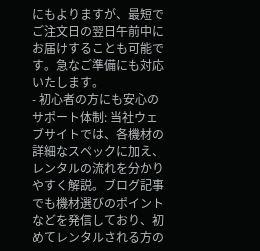にもよりますが、最短でご注文日の翌日午前中にお届けすることも可能です。急なご準備にも対応いたします。
- 初心者の方にも安心のサポート体制: 当社ウェブサイトでは、各機材の詳細なスペックに加え、レンタルの流れを分かりやすく解説。ブログ記事でも機材選びのポイントなどを発信しており、初めてレンタルされる方の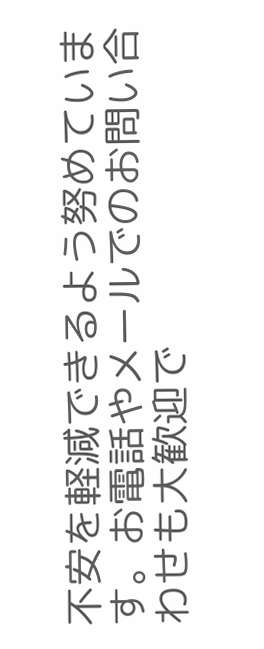不安を軽減できるよう努めています。お電話やメールでのお問い合わせも大歓迎で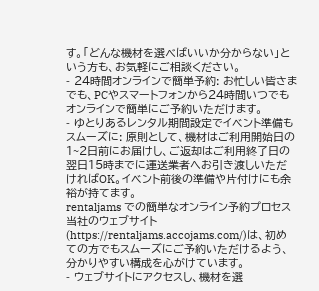す。「どんな機材を選べばいいか分からない」という方も、お気軽にご相談ください。
- 24時間オンラインで簡単予約: お忙しい皆さまでも、PCやスマートフォンから24時間いつでもオンラインで簡単にご予約いただけます。
- ゆとりあるレンタル期間設定でイベント準備もスムーズに: 原則として、機材はご利用開始日の1~2日前にお届けし、ご返却はご利用終了日の翌日15時までに運送業者へお引き渡しいただければOK。イベント前後の準備や片付けにも余裕が持てます。
rentaljams での簡単なオンライン予約プロセス
当社のウェブサイト(https://rentaljams.accojams.com/)は、初めての方でもスムーズにご予約いただけるよう、分かりやすい構成を心がけています。
- ウェブサイトにアクセスし、機材を選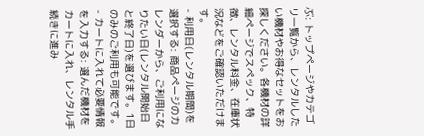ぶ: トップページやカテゴリ一覧から、レンタルしたい機材やお得なセットをお探しください。各機材の詳細ページでスペック、特徴、レンタル料金、在庫状況などをご確認いただけます。
- 利用日(レンタル期間)を選択する: 商品ページのカレンダーから、ご利用になりたい日(レンタル開始日と終了日)を選びます。1日のみのご利用も可能です。
- カートに入れて必要情報を入力する: 選んだ機材をカートに入れ、レンタル手続きに進み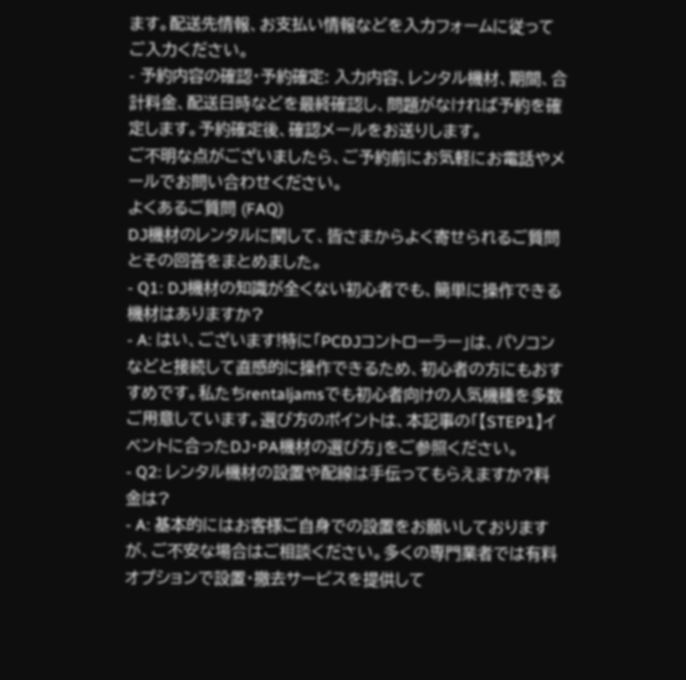ます。配送先情報、お支払い情報などを入力フォームに従ってご入力ください。
- 予約内容の確認・予約確定: 入力内容、レンタル機材、期間、合計料金、配送日時などを最終確認し、問題がなければ予約を確定します。予約確定後、確認メールをお送りします。
ご不明な点がございましたら、ご予約前にお気軽にお電話やメールでお問い合わせください。
よくあるご質問 (FAQ)
DJ機材のレンタルに関して、皆さまからよく寄せられるご質問とその回答をまとめました。
- Q1: DJ機材の知識が全くない初心者でも、簡単に操作できる機材はありますか?
- A: はい、ございます!特に「PCDJコントローラー」は、パソコンなどと接続して直感的に操作できるため、初心者の方にもおすすめです。私たちrentaljamsでも初心者向けの人気機種を多数ご用意しています。選び方のポイントは、本記事の「【STEP1】イベントに合ったDJ・PA機材の選び方」をご参照ください。
- Q2: レンタル機材の設置や配線は手伝ってもらえますか?料金は?
- A: 基本的にはお客様ご自身での設置をお願いしておりますが、ご不安な場合はご相談ください。多くの専門業者では有料オプションで設置・撤去サービスを提供して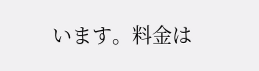います。料金は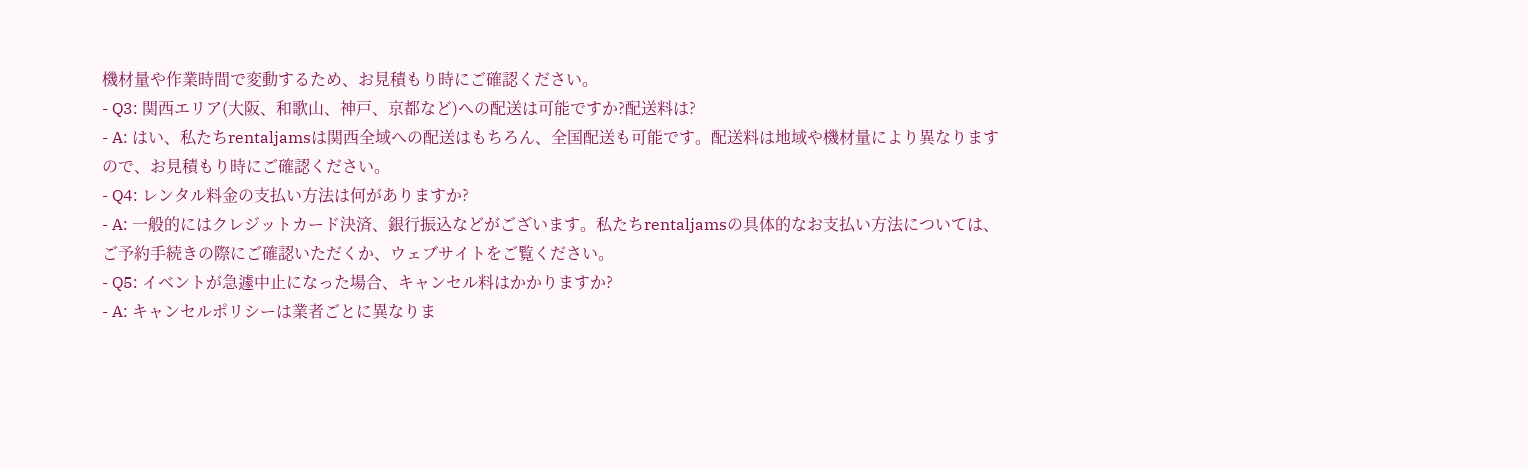機材量や作業時間で変動するため、お見積もり時にご確認ください。
- Q3: 関西エリア(大阪、和歌山、神戸、京都など)への配送は可能ですか?配送料は?
- A: はい、私たちrentaljamsは関西全域への配送はもちろん、全国配送も可能です。配送料は地域や機材量により異なりますので、お見積もり時にご確認ください。
- Q4: レンタル料金の支払い方法は何がありますか?
- A: 一般的にはクレジットカード決済、銀行振込などがございます。私たちrentaljamsの具体的なお支払い方法については、ご予約手続きの際にご確認いただくか、ウェブサイトをご覧ください。
- Q5: イベントが急遽中止になった場合、キャンセル料はかかりますか?
- A: キャンセルポリシーは業者ごとに異なりま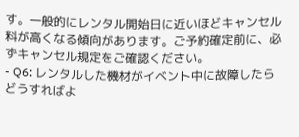す。一般的にレンタル開始日に近いほどキャンセル料が高くなる傾向があります。ご予約確定前に、必ずキャンセル規定をご確認ください。
- Q6: レンタルした機材がイベント中に故障したらどうすればよ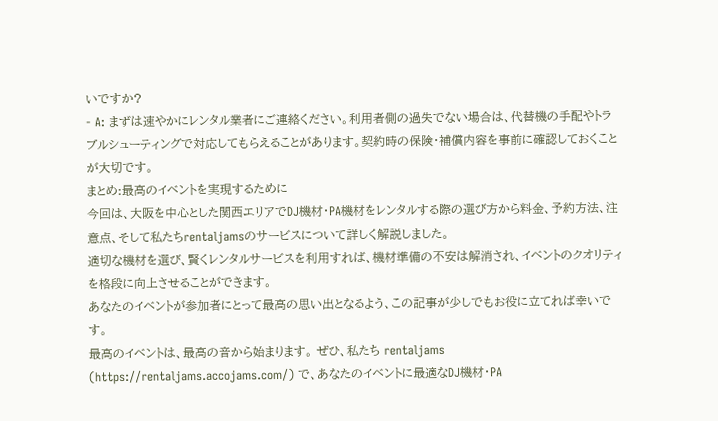いですか?
- A: まずは速やかにレンタル業者にご連絡ください。利用者側の過失でない場合は、代替機の手配やトラブルシューティングで対応してもらえることがあります。契約時の保険・補償内容を事前に確認しておくことが大切です。
まとめ:最高のイベントを実現するために
今回は、大阪を中心とした関西エリアでDJ機材・PA機材をレンタルする際の選び方から料金、予約方法、注意点、そして私たちrentaljamsのサービスについて詳しく解説しました。
適切な機材を選び、賢くレンタルサービスを利用すれば、機材準備の不安は解消され、イベントのクオリティを格段に向上させることができます。
あなたのイベントが参加者にとって最高の思い出となるよう、この記事が少しでもお役に立てれば幸いです。
最高のイベントは、最高の音から始まります。 ぜひ、私たち rentaljams (https://rentaljams.accojams.com/) で、あなたのイベントに最適なDJ機材・PA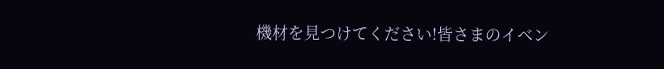機材を見つけてください!皆さまのイベン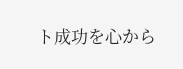ト成功を心から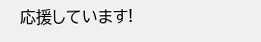応援しています!